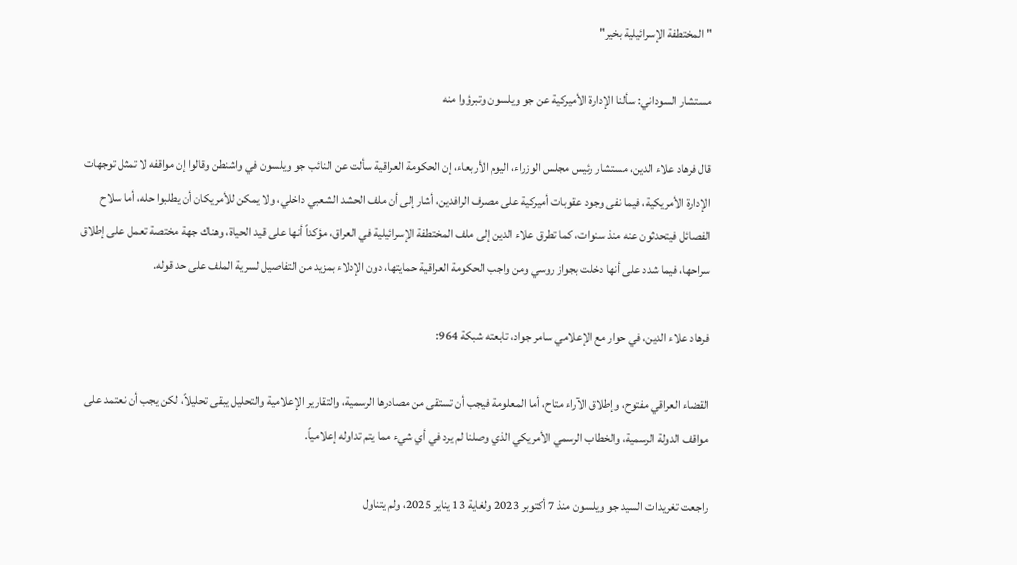"المختطفة الإسرائيلية بخير"

مستشار السوداني: سألنا الإدارة الأميركية عن جو ويلسون وتبرؤوا منه

قال فرهاد علاء الدين، مستشار رئيس مجلس الوزراء، اليوم الأربعاء، إن الحكومة العراقية سألت عن النائب جو ويلسون في واشنطن وقالوا إن مواقفه لا تمثل توجهات الإدارة الأمريكية، فيما نفى وجود عقوبات أميركية على مصرف الرافدين، أشار إلى أن ملف الحشد الشعبي داخلي، ولا يمكن للأمريكان أن يطلبوا حله، أما سلاح الفصائل فيتحدثون عنه منذ سنوات، كما تطرق علاء الدين إلى ملف المختطفة الإسرائيلية في العراق، مؤكداً أنها على قيد الحياة، وهناك جهة مختصة تعمل على إطلاق سراحها، فيما شدد على أنها دخلت بجواز روسي ومن واجب الحكومة العراقية حمايتها، دون الإدلاء بمزيد من التفاصيل لسرية الملف على حد قوله.

فرهاد علاء الدين، في حوار مع الإعلامي سامر جواد، تابعته شبكة 964:

القضاء العراقي مفتوح، وإطلاق الآراء متاح، أما المعلومة فيجب أن تستقى من مصادرها الرسمية، والتقارير الإعلامية والتحليل يبقى تحليلاً، لكن يجب أن نعتمد على مواقف الدولة الرسمية، والخطاب الرسمي الأمريكي الذي وصلنا لم يرد في أي شيء مما يتم تداوله إعلامياً.

راجعت تغريدات السيد جو ويلسون منذ 7 أكتوبر 2023 ولغاية 13 يناير 2025، ولم يتناول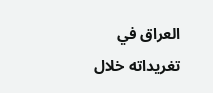العراق في تغريداته خلال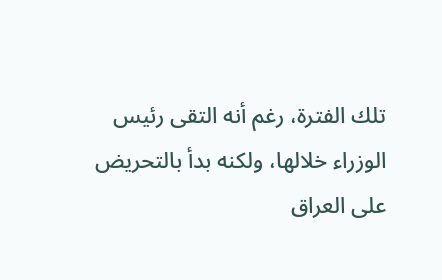تلك الفترة، رغم أنه التقى رئيس الوزراء خلالها، ولكنه بدأ بالتحريض على العراق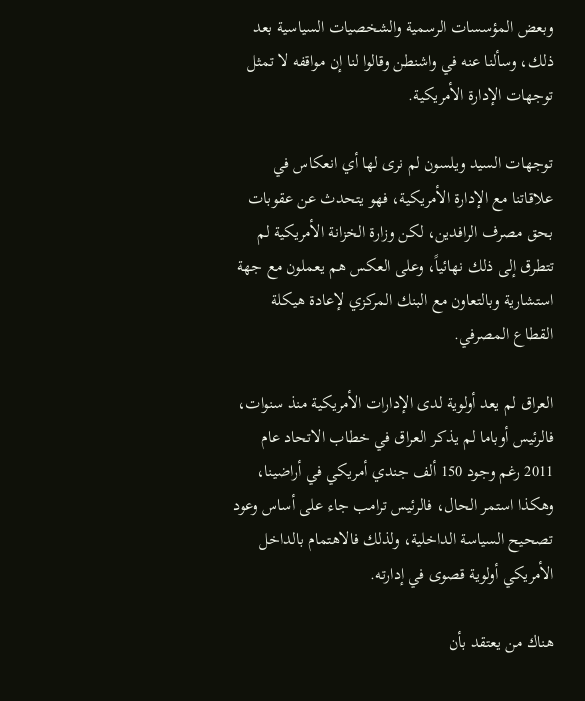وبعض المؤسسات الرسمية والشخصيات السياسية بعد ذلك، وسألنا عنه في واشنطن وقالوا لنا إن مواقفه لا تمثل توجهات الإدارة الأمريكية.

توجهات السيد ويلسون لم نرى لها أي انعكاس في علاقاتنا مع الإدارة الأمريكية، فهو يتحدث عن عقوبات بحق مصرف الرافدين، لكن وزارة الخزانة الأمريكية لم تتطرق إلى ذلك نهائياً، وعلى العكس هم يعملون مع جهة استشارية وبالتعاون مع البنك المركزي لإعادة هيكلة القطاع المصرفي.

العراق لم يعد أولوية لدى الإدارات الأمريكية منذ سنوات، فالرئيس أوباما لم يذكر العراق في خطاب الاتحاد عام 2011 رغم وجود 150 ألف جندي أمريكي في أراضينا، وهكذا استمر الحال، فالرئيس ترامب جاء على أساس وعود تصحيح السياسة الداخلية، ولذلك فالاهتمام بالداخل الأمريكي أولوية قصوى في إدارته.

هناك من يعتقد بأن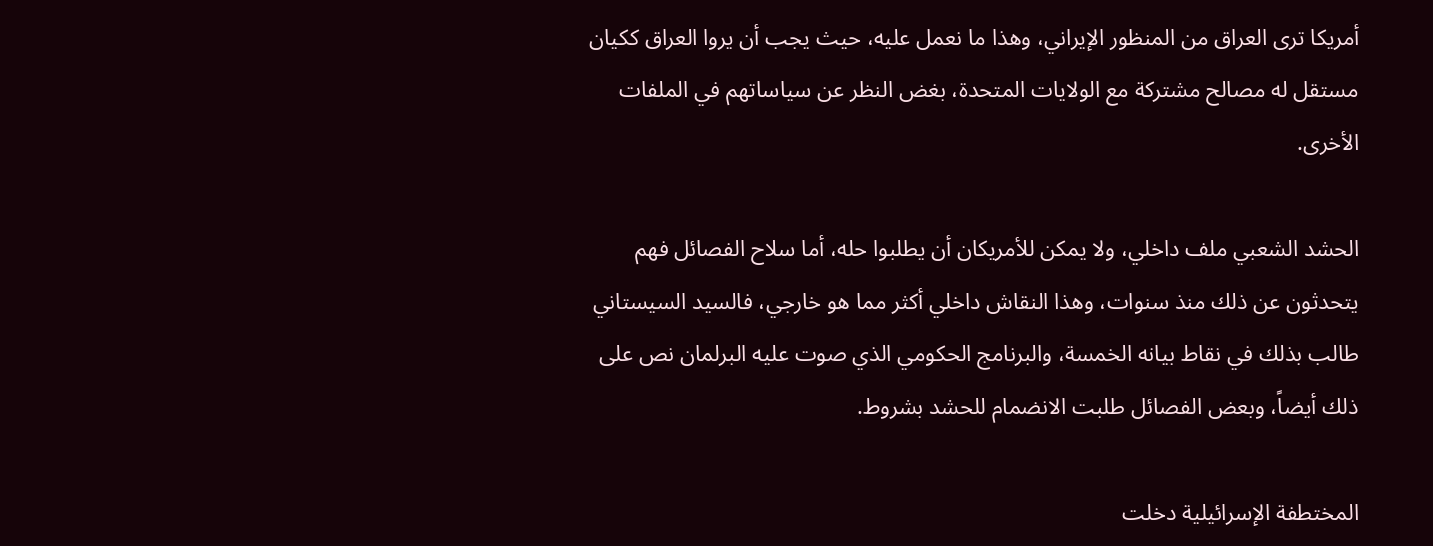أمريكا ترى العراق من المنظور الإيراني، وهذا ما نعمل عليه، حيث يجب أن يروا العراق ككيان مستقل له مصالح مشتركة مع الولايات المتحدة، بغض النظر عن سياساتهم في الملفات الأخرى.

الحشد الشعبي ملف داخلي، ولا يمكن للأمريكان أن يطلبوا حله، أما سلاح الفصائل فهم يتحدثون عن ذلك منذ سنوات، وهذا النقاش داخلي أكثر مما هو خارجي، فالسيد السيستاني طالب بذلك في نقاط بيانه الخمسة، والبرنامج الحكومي الذي صوت عليه البرلمان نص على ذلك أيضاً، وبعض الفصائل طلبت الانضمام للحشد بشروط.

المختطفة الإسرائيلية دخلت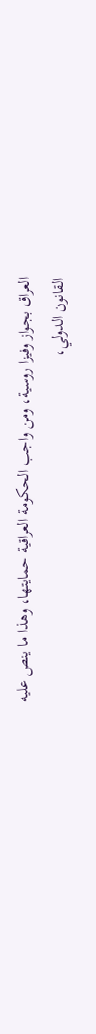العراق بجواز وفيزا روسية، ومن واجب الحكومة العراقية حمايتها، وهذا ما ينص عليه القانون الدولي،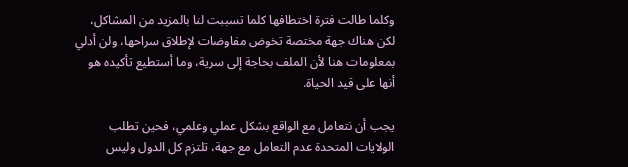وكلما طالت فترة اختطافها كلما تسببت لنا بالمزيد من المشاكل، لكن هناك جهة مختصة تخوض مفاوضات لإطلاق سراحها، ولن أدلي بمعلومات هنا لأن الملف بحاجة إلى سرية، وما أستطيع تأكيده هو أنها على قيد الحياة.

يجب أن نتعامل مع الواقع بشكل عملي وعلمي، فحين تطلب الولايات المتحدة عدم التعامل مع جهة، تلتزم كل الدول وليس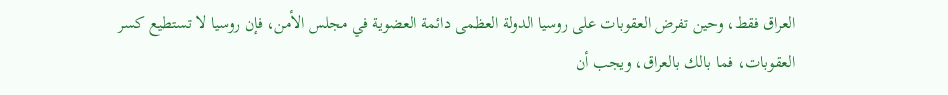العراق فقط، وحين تفرض العقوبات على روسيا الدولة العظمى دائمة العضوية في مجلس الأمن، فإن روسيا لا تستطيع كسر العقوبات، فما بالك بالعراق، ويجب أن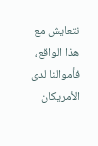نتعايش مع هذا الواقع، فأموالنا لدى الأمريكان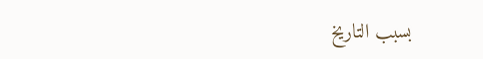بسبب التاريخ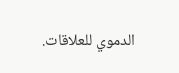الدموي للعلاقات.